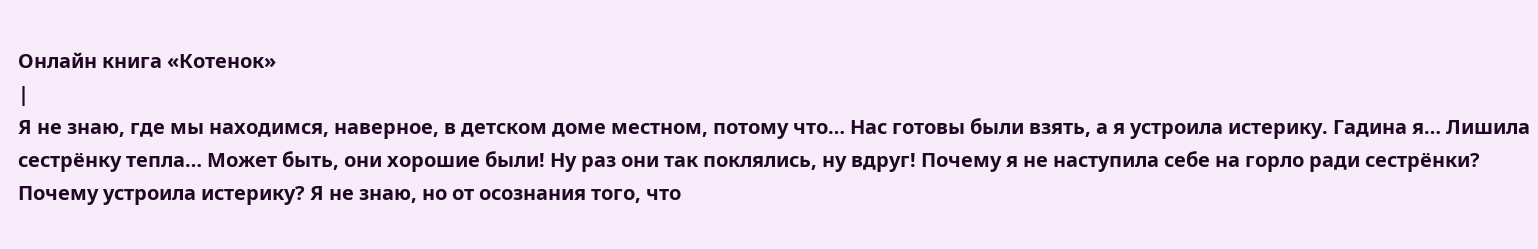Онлайн книга «Котенок»
|
Я не знаю, где мы находимся, наверное, в детском доме местном, потому что… Нас готовы были взять, а я устроила истерику. Гадина я… Лишила сестрёнку тепла… Может быть, они хорошие были! Ну раз они так поклялись, ну вдруг! Почему я не наступила себе на горло ради сестрёнки? Почему устроила истерику? Я не знаю, но от осознания того, что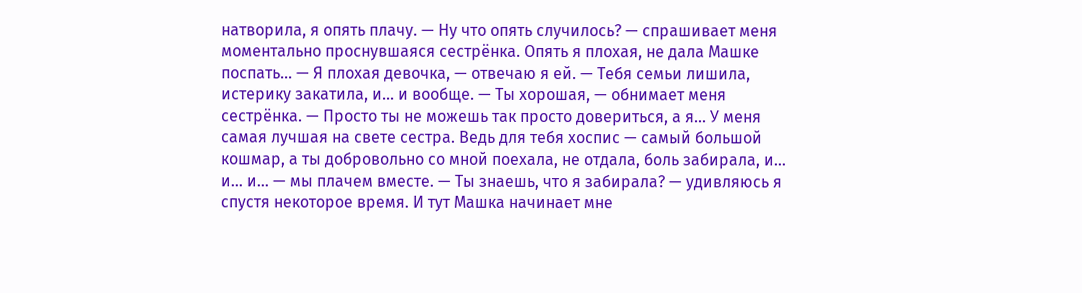натворила, я опять плачу. — Ну что опять случилось? — спрашивает меня моментально проснувшаяся сестрёнка. Опять я плохая, не дала Машке поспать… — Я плохая девочка, — отвечаю я ей. — Тебя семьи лишила, истерику закатила, и… и вообще. — Ты хорошая, — обнимает меня сестрёнка. — Просто ты не можешь так просто довериться, а я… У меня самая лучшая на свете сестра. Ведь для тебя хоспис — самый большой кошмар, а ты добровольно со мной поехала, не отдала, боль забирала, и… и… и… — мы плачем вместе. — Ты знаешь, что я забирала? — удивляюсь я спустя некоторое время. И тут Машка начинает мне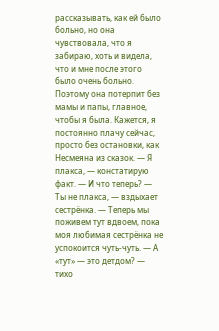рассказывать, как ей было больно, но она чувствовала, что я забираю, хоть и видела, что и мне после этого было очень больно. Поэтому она потерпит без мамы и папы, главное, чтобы я была. Кажется, я постоянно плачу сейчас, просто без остановки, как Несмеяна из сказок. — Я плакса, — констатирую факт. — И что теперь? — Ты не плакса, — вздыхает сестрёнка. — Теперь мы поживем тут вдвоем, пока моя любимая сестрёнка не успокоится чуть-чуть. — А «тут» — это детдом? — тихо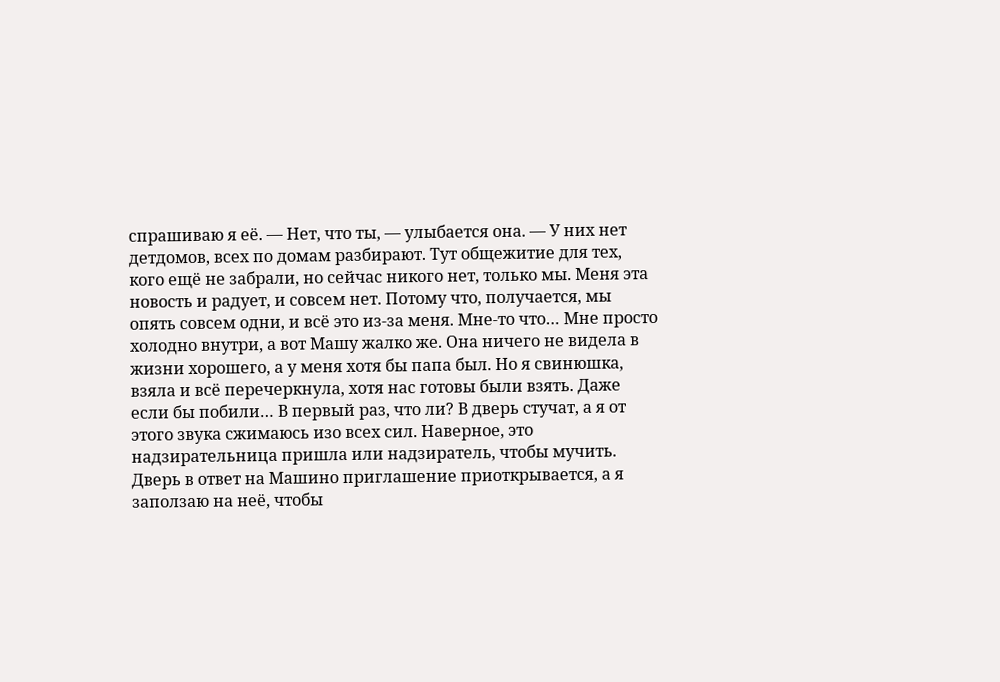спрашиваю я её. — Нет, что ты, — улыбается она. — У них нет детдомов, всех по домам разбирают. Тут общежитие для тех, кого ещё не забрали, но сейчас никого нет, только мы. Меня эта новость и радует, и совсем нет. Потому что, получается, мы опять совсем одни, и всё это из-за меня. Мне-то что… Мне просто холодно внутри, а вот Машу жалко же. Она ничего не видела в жизни хорошего, а у меня хотя бы папа был. Но я свинюшка, взяла и всё перечеркнула, хотя нас готовы были взять. Даже если бы побили… В первый раз, что ли? В дверь стучат, а я от этого звука сжимаюсь изо всех сил. Наверное, это надзирательница пришла или надзиратель, чтобы мучить. Дверь в ответ на Машино приглашение приоткрывается, а я заползаю на неё, чтобы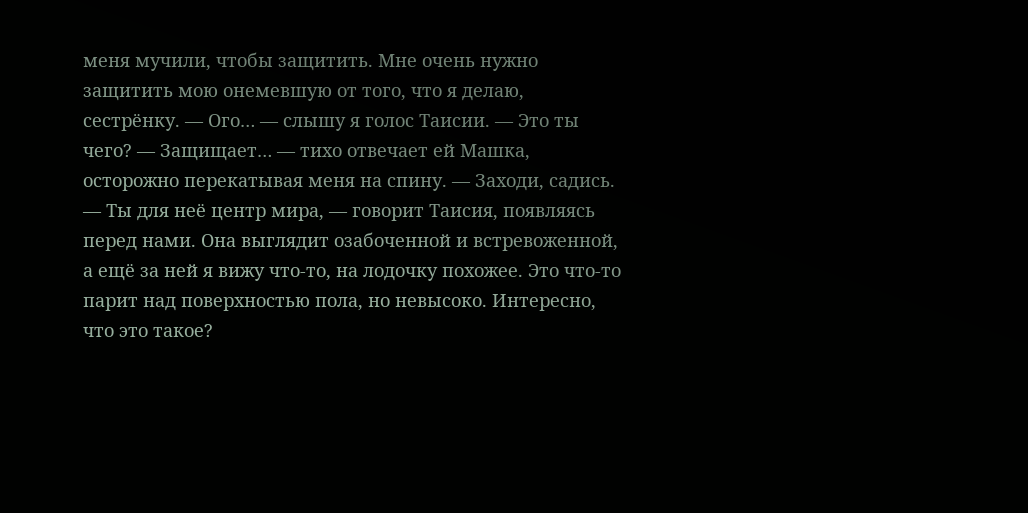меня мучили, чтобы защитить. Мне очень нужно защитить мою онемевшую от того, что я делаю, сестрёнку. — Ого… — слышу я голос Таисии. — Это ты чего? — Защищает… — тихо отвечает ей Машка, осторожно перекатывая меня на спину. — Заходи, садись. — Ты для неё центр мира, — говорит Таисия, появляясь перед нами. Она выглядит озабоченной и встревоженной, а ещё за ней я вижу что-то, на лодочку похожее. Это что-то парит над поверхностью пола, но невысоко. Интересно, что это такое?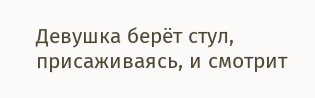Девушка берёт стул, присаживаясь, и смотрит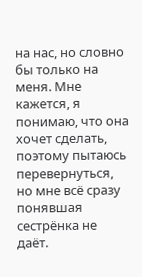на нас, но словно бы только на меня. Мне кажется, я понимаю, что она хочет сделать, поэтому пытаюсь перевернуться, но мне всё сразу понявшая сестрёнка не даёт.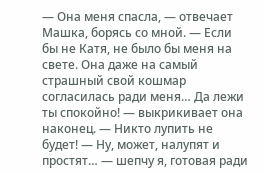— Она меня спасла, — отвечает Машка, борясь со мной. — Если бы не Катя, не было бы меня на свете. Она даже на самый страшный свой кошмар согласилась ради меня… Да лежи ты спокойно! — выкрикивает она наконец. — Никто лупить не будет! — Ну, может, налупят и простят… — шепчу я, готовая ради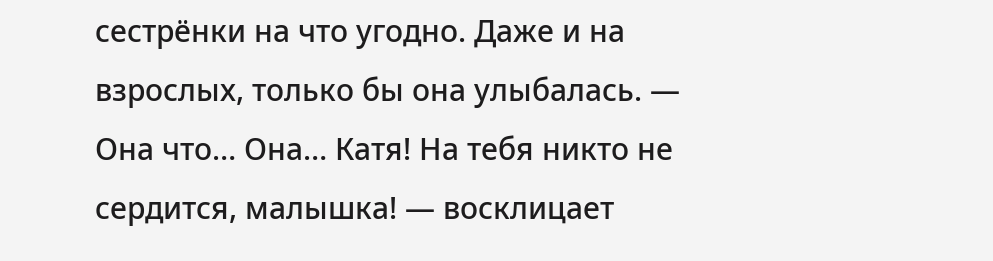сестрёнки на что угодно. Даже и на взрослых, только бы она улыбалась. — Она что… Она… Катя! На тебя никто не сердится, малышка! — восклицает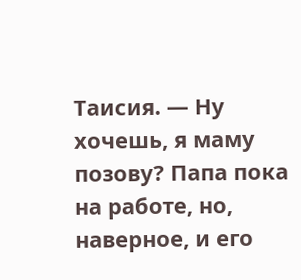Таисия. — Ну хочешь, я маму позову? Папа пока на работе, но, наверное, и его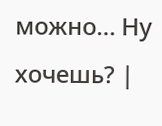можно… Ну хочешь? |